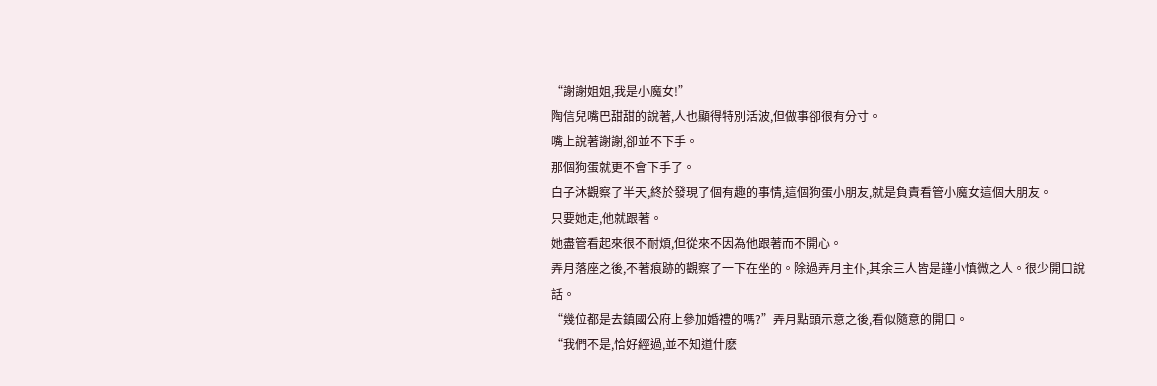“謝謝姐姐,我是小魔女!”
陶信兒嘴巴甜甜的說著,人也顯得特別活波,但做事卻很有分寸。
嘴上說著謝謝,卻並不下手。
那個狗蛋就更不會下手了。
白子沐觀察了半天,終於發現了個有趣的事情,這個狗蛋小朋友,就是負責看管小魔女這個大朋友。
只要她走,他就跟著。
她盡管看起來很不耐煩,但從來不因為他跟著而不開心。
弄月落座之後,不著痕跡的觀察了一下在坐的。除過弄月主仆,其余三人皆是謹小慎微之人。很少開口說話。
“幾位都是去鎮國公府上參加婚禮的嗎?”弄月點頭示意之後,看似隨意的開口。
“我們不是,恰好經過,並不知道什麽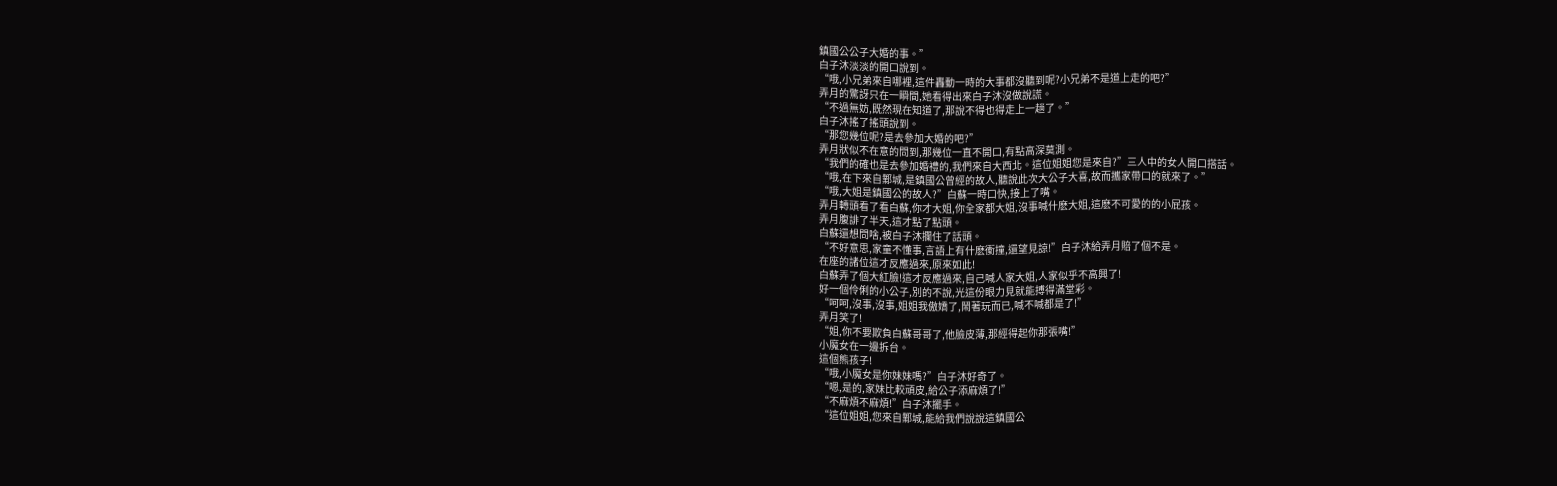鎮國公公子大婚的事。”
白子沐淡淡的開口說到。
“哦,小兄弟來自哪裡,這件轟動一時的大事都沒聽到呢?小兄弟不是道上走的吧?”
弄月的驚訝只在一瞬間,她看得出來白子沐沒做說謊。
“不過無妨,既然現在知道了,那說不得也得走上一趟了。”
白子沐搖了搖頭說到。
“那您幾位呢?是去參加大婚的吧?”
弄月狀似不在意的問到,那幾位一直不開口,有點高深莫測。
“我們的確也是去參加婚禮的,我們來自大西北。這位姐姐您是來自?”三人中的女人開口搭話。
“哦,在下來自鄴城,是鎮國公曾經的故人,聽說此次大公子大喜,故而攜家帶口的就來了。”
“哦,大姐是鎮國公的故人?”白蘇一時口快,接上了嘴。
弄月轉頭看了看白蘇,你才大姐,你全家都大姐,沒事喊什麽大姐,這麽不可愛的的小屁孩。
弄月腹誹了半天,這才點了點頭。
白蘇還想問啥,被白子沐攔住了話頭。
“不好意思,家童不懂事,言語上有什麽衝撞,還望見諒!”白子沐給弄月賠了個不是。
在座的諸位這才反應過來,原來如此!
白蘇弄了個大紅臉!這才反應過來,自己喊人家大姐,人家似乎不高興了!
好一個伶俐的小公子,別的不說,光這份眼力見就能搏得滿堂彩。
“呵呵,沒事,沒事,姐姐我傲嬌了,鬧著玩而已,喊不喊都是了!”
弄月笑了!
“姐,你不要欺負白蘇哥哥了,他臉皮薄,那經得起你那張嘴!”
小魔女在一邊拆台。
這個熊孩子!
“哦,小魔女是你妹妹嗎?”白子沐好奇了。
“嗯,是的,家妹比較頑皮,給公子添麻煩了!”
“不麻煩不麻煩!”白子沐擺手。
“這位姐姐,您來自鄴城,能給我們說說這鎮國公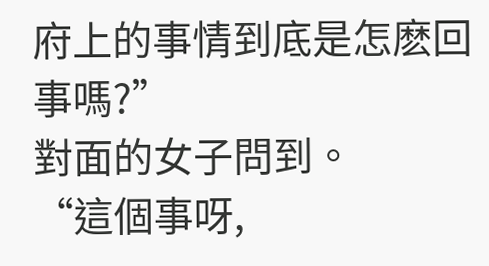府上的事情到底是怎麽回事嗎?”
對面的女子問到。
“這個事呀,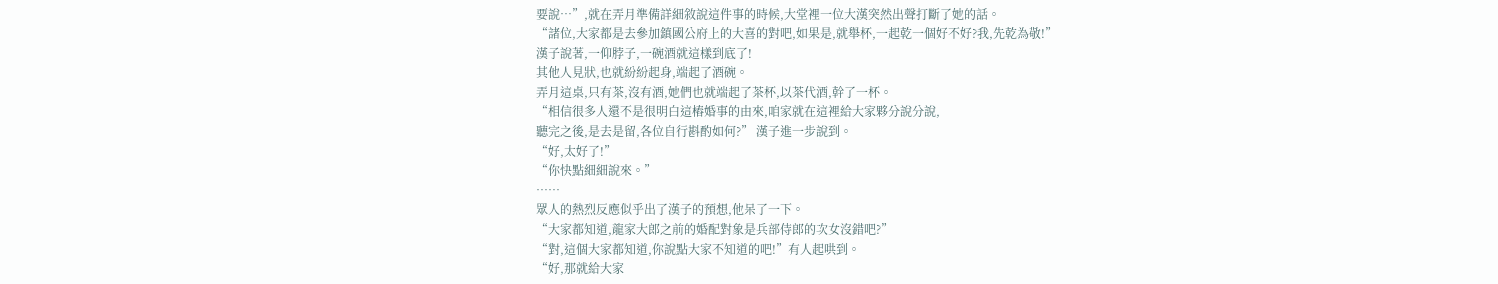要說…”,就在弄月準備詳細敘說這件事的時候,大堂裡一位大漢突然出聲打斷了她的話。
“諸位,大家都是去參加鎮國公府上的大喜的對吧,如果是,就舉杯,一起乾一個好不好?我,先乾為敬!”
漢子說著,一仰脖子,一碗酒就這樣到底了!
其他人見狀,也就紛紛起身,端起了酒碗。
弄月這桌,只有茶,沒有酒,她們也就端起了茶杯,以茶代酒,幹了一杯。
“相信很多人還不是很明白這樁婚事的由來,咱家就在這裡給大家夥分說分說,
聽完之後,是去是留,各位自行斟酌如何?” 漢子進一步說到。
“好,太好了!”
“你快點細細說來。”
……
眾人的熱烈反應似乎出了漢子的預想,他呆了一下。
“大家都知道,龍家大郎之前的婚配對象是兵部侍郎的次女沒錯吧?”
“對,這個大家都知道,你說點大家不知道的吧!”有人起哄到。
“好,那就給大家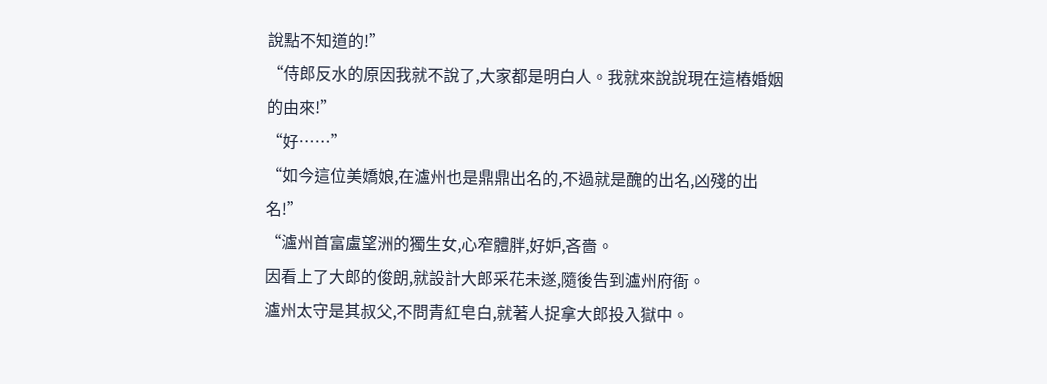說點不知道的!”
“侍郎反水的原因我就不說了,大家都是明白人。我就來說說現在這樁婚姻的由來!”
“好……”
“如今這位美嬌娘,在瀘州也是鼎鼎出名的,不過就是醜的出名,凶殘的出名!”
“瀘州首富盧望洲的獨生女,心窄體胖,好妒,吝嗇。
因看上了大郎的俊朗,就設計大郎采花未遂,隨後告到瀘州府衙。
瀘州太守是其叔父,不問青紅皂白,就著人捉拿大郎投入獄中。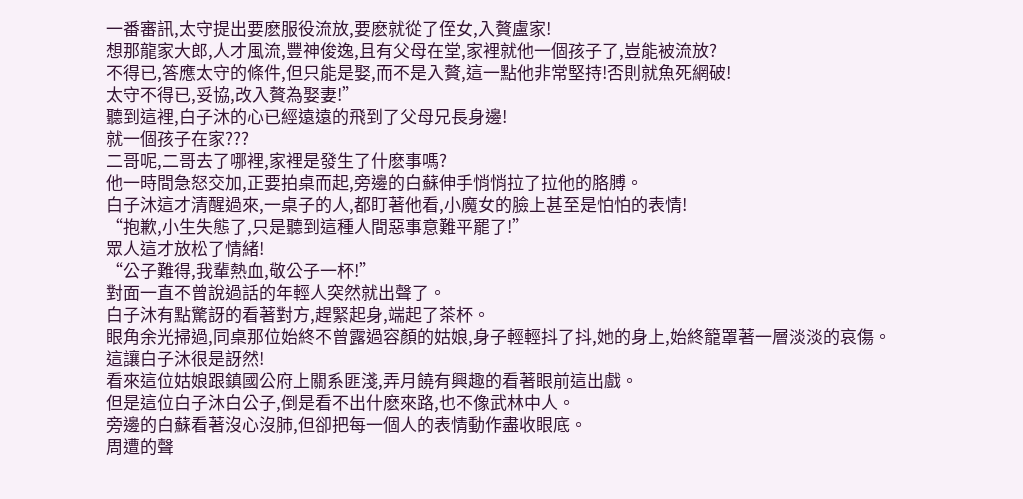一番審訊,太守提出要麽服役流放,要麽就從了侄女,入贅盧家!
想那龍家大郎,人才風流,豐神俊逸,且有父母在堂,家裡就他一個孩子了,豈能被流放?
不得已,答應太守的條件,但只能是娶,而不是入贅,這一點他非常堅持!否則就魚死網破!
太守不得已,妥協,改入贅為娶妻!”
聽到這裡,白子沐的心已經遠遠的飛到了父母兄長身邊!
就一個孩子在家???
二哥呢,二哥去了哪裡,家裡是發生了什麽事嗎?
他一時間急怒交加,正要拍桌而起,旁邊的白蘇伸手悄悄拉了拉他的胳膊。
白子沐這才清醒過來,一桌子的人,都盯著他看,小魔女的臉上甚至是怕怕的表情!
“抱歉,小生失態了,只是聽到這種人間惡事意難平罷了!”
眾人這才放松了情緒!
“公子難得,我輩熱血,敬公子一杯!”
對面一直不曾說過話的年輕人突然就出聲了。
白子沐有點驚訝的看著對方,趕緊起身,端起了茶杯。
眼角余光掃過,同桌那位始終不曾露過容顏的姑娘,身子輕輕抖了抖,她的身上,始終籠罩著一層淡淡的哀傷。
這讓白子沐很是訝然!
看來這位姑娘跟鎮國公府上關系匪淺,弄月饒有興趣的看著眼前這出戲。
但是這位白子沐白公子,倒是看不出什麽來路,也不像武林中人。
旁邊的白蘇看著沒心沒肺,但卻把每一個人的表情動作盡收眼底。
周遭的聲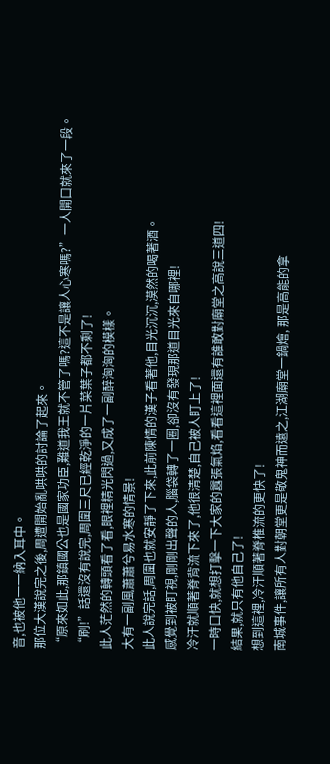音,也被他一一納入耳中。
那位大漢說完之後,周遭開始亂哄哄的討論了起來。
“原來如此,那鎮國公也是國家功臣,難道我王就不管了嗎?這不是讓人心寒嗎?”一人開口就來了一段。
“刷!”話還沒有說完,周圍三尺已經乾淨的一片菜葉子都不剩了!
此人茫然的轉頭看了看,眼裡精光閃過,又成了一副醉洶洶的模樣。
大有一副風蕭蕭兮易水寒的情景!
此人說完話,周圍也就安靜了下來,此前陳情的漢子看著他,目光沉沉,漠然的喝著酒。
感覺到被盯視,剛剛出聲的人,腦袋轉了一圈,卻沒有發現那道目光來自哪裡!
冷汗就順著脊背流下來了,他很清楚,自己被人盯上了!
一時口快,就想打擊一下大家的囂張氣焰,看看這裡面還有誰敢對廟堂之高說三道四!
結果,就只有他自己了!
想到這裡,冷汗順著脊椎流的更快了!
南城事件,讓所有人對朝堂更是敬鬼神而遠之,江湖廟堂一鍋燴, 那是高能的拿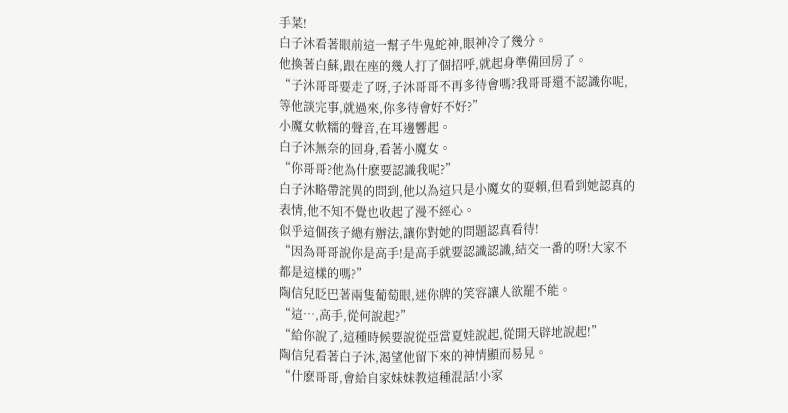手菜!
白子沐看著眼前這一幫子牛鬼蛇神,眼神冷了幾分。
他換著白蘇,跟在座的幾人打了個招呼,就起身準備回房了。
“子沐哥哥要走了呀,子沐哥哥不再多待會嗎?我哥哥還不認識你呢,等他談完事,就過來,你多待會好不好?”
小魔女軟糯的聲音,在耳邊響起。
白子沐無奈的回身,看著小魔女。
“你哥哥?他為什麽要認識我呢?”
白子沐略帶詫異的問到,他以為這只是小魔女的耍賴,但看到她認真的表情,他不知不覺也收起了漫不經心。
似乎這個孩子總有辦法,讓你對她的問題認真看待!
“因為哥哥說你是高手!是高手就要認識認識,結交一番的呀!大家不都是這樣的嗎?”
陶信兒眨巴著兩隻葡萄眼,迷你牌的笑容讓人欲罷不能。
“這…,高手,從何說起?”
“給你說了,這種時候要說從亞當夏娃說起,從開天辟地說起!”
陶信兒看著白子沐,渴望他留下來的神情顯而易見。
“什麽哥哥,會給自家妹妹教這種混話!小家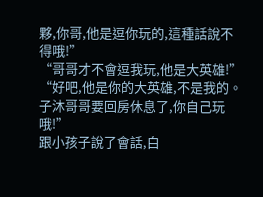夥,你哥,他是逗你玩的,這種話說不得哦!”
“哥哥才不會逗我玩,他是大英雄!”
“好吧,他是你的大英雄,不是我的。子沐哥哥要回房休息了,你自己玩哦!”
跟小孩子說了會話,白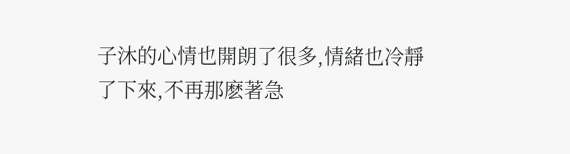子沐的心情也開朗了很多,情緒也冷靜了下來,不再那麽著急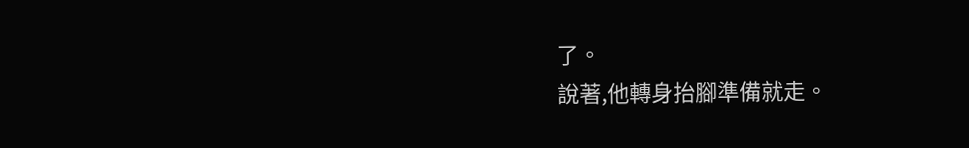了。
說著,他轉身抬腳準備就走。